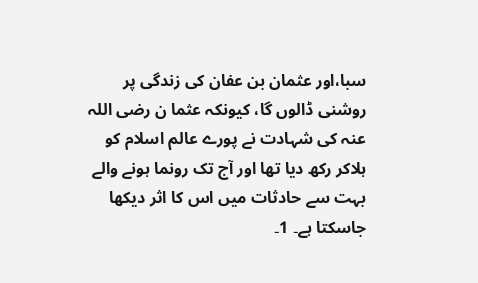سبا،اور عثمان بن عفان کی زندگی پر روشنی ڈالوں گا، کیونکہ عثما ن رضی اللہ عنہ کی شہادت نے پورے عالم اسلام کو ہلاکر رکھ دیا تھا اور آج تک رونما ہونے والے بہت سے حادثات میں اس کا اثر دیکھا جاسکتا ہے۔ 1۔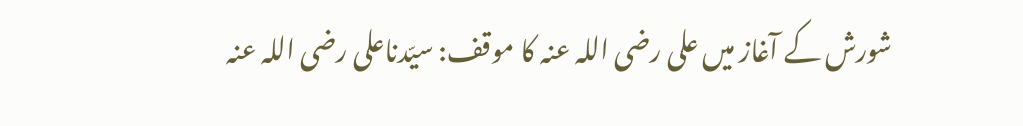شورش کے آغاز میں علی رضی اللہ عنہ کا موقف: سیّدناعلی رضی اللہ عنہ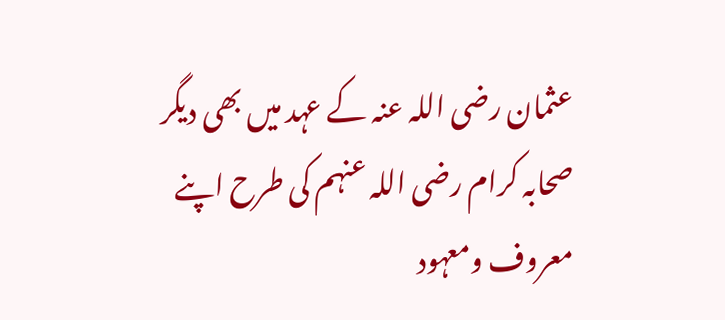عثمان رضی اللہ عنہ کے عہد میں بھی دیگر صحابہ کرام رضی اللہ عنہم کی طرح اپنے معروف ومعہود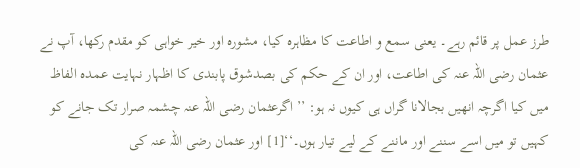طرز عمل پر قائم رہے۔ یعنی سمع و اطاعت کا مظاہرہ کیا، مشورہ اور خیر خواہی کو مقدم رکھا، آپ نے عثمان رضی اللہ عنہ کی اطاعت، اور ان کے حکم کی بصدشوق پابندی کا اظہار نہایت عمدہ الفاظ میں کیا اگرچہ انھیں بجالانا گراں ہی کیوں نہ ہو: ’’ اگرعثمان رضی اللہ عنہ چشمہ صرار تک جانے کو کہیں تو میں اسے سننے اور ماننے کے لیے تیار ہوں۔‘‘[1] اور عثمان رضی اللہ عنہ کی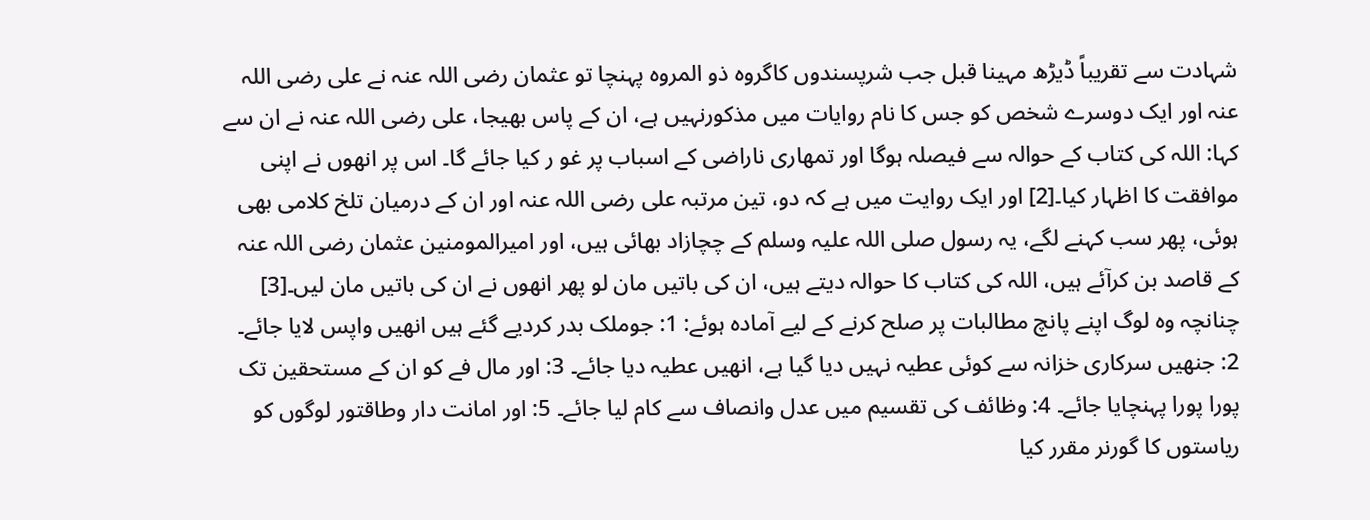شہادت سے تقریباً ڈیڑھ مہینا قبل جب شرپسندوں کاگروہ ذو المروہ پہنچا تو عثمان رضی اللہ عنہ نے علی رضی اللہ عنہ اور ایک دوسرے شخص کو جس کا نام روایات میں مذکورنہیں ہے، ان کے پاس بھیجا، علی رضی اللہ عنہ نے ان سے کہا: اللہ کی کتاب کے حوالہ سے فیصلہ ہوگا اور تمھاری ناراضی کے اسباب پر غو ر کیا جائے گا۔ اس پر انھوں نے اپنی موافقت کا اظہار کیا۔[2] اور ایک روایت میں ہے کہ دو، تین مرتبہ علی رضی اللہ عنہ اور ان کے درمیان تلخ کلامی بھی ہوئی، پھر سب کہنے لگے، یہ رسول صلی اللہ علیہ وسلم کے چچازاد بھائی ہیں، اور امیرالمومنین عثمان رضی اللہ عنہ کے قاصد بن کرآئے ہیں، اللہ کی کتاب کا حوالہ دیتے ہیں، ان کی باتیں مان لو پھر انھوں نے ان کی باتیں مان لیں۔[3] چنانچہ وہ لوگ اپنے پانچ مطالبات پر صلح کرنے کے لیے آمادہ ہوئے: 1: جوملک بدر کردیے گئے ہیں انھیں واپس لایا جائے۔ 2: جنھیں سرکاری خزانہ سے کوئی عطیہ نہیں دیا گیا ہے، انھیں عطیہ دیا جائے۔ 3: اور مال فے کو ان کے مستحقین تک پورا پورا پہنچایا جائے۔ 4: وظائف کی تقسیم میں عدل وانصاف سے کام لیا جائے۔ 5: اور امانت دار وطاقتور لوگوں کو ریاستوں کا گورنر مقرر کیا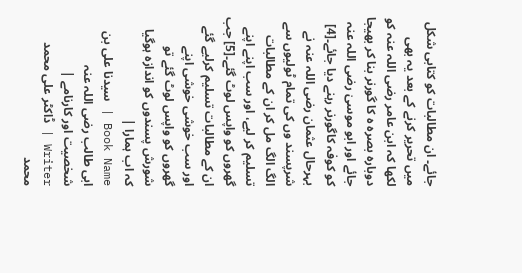جائے۔ ان مطالبات کو کتابی شکل میں تحریر کرنے کے بعد یہ بھی لکھا کہ ابن عامر رضی اللہ عنہ کو دوبارہ بصرہ ہ کا گورنر بنا کر بھیجا جائے اور ابو موسیٰ رضی اللہ عنہ کو کوفہ کاگورنر رہنے دیا جائے۔[4] بہرحال عثمان رضی اللہ عنہ نے شرپسند وں کی تمام ٹولیوں سے الگ الگ مل کر ان کے مطالبات تسلیم کر لیے، اور سب اپنے اپنے گھروں کو واپس لوٹ گئے۔[5] جب ان کے مطالبات تسلیم کرلیے گئے اور سب خوشی خوشی اپنے گھروں کو واپس لوٹ گئے تو شورش پسندوں کو اندازہ ہوگیا کہ اب ہمارا |
Book Name | سیدنا علی بن ابی طالب رضی اللہ عنہ شخصیت اور کارنامے |
Writer | ڈاکٹر علی محمد محمد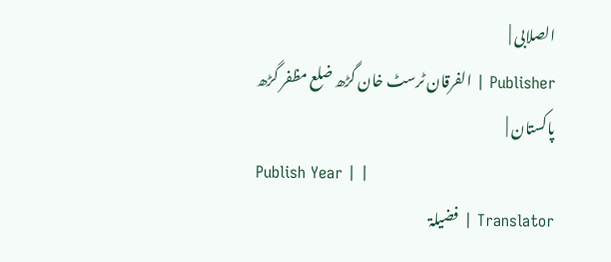الصلابی |
Publisher | الفرقان ٹرسٹ خان گڑھ ضلع مظفر گڑھ پاکستان |
Publish Year | |
Translator | فضیلۃ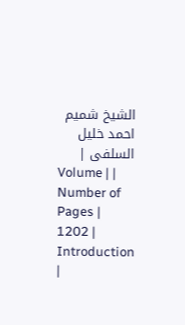الشیخ شمیم احمد خلیل السلفی |
Volume | |
Number of Pages | 1202 |
Introduction |